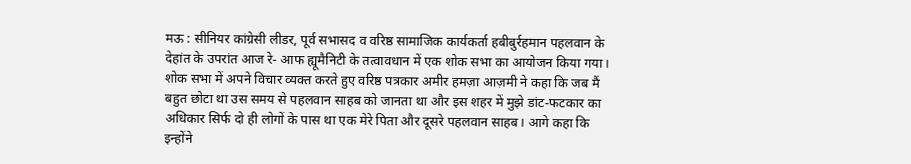मऊ : सीनियर कांग्रेसी लीडर, पूर्व सभासद व वरिष्ठ सामाजिक कार्यकर्ता हबीबुर्रहमान पहलवान के देहांत के उपरांत आज रे- आफ ह्यूमैनिटी के तत्वावधान में एक शोक सभा का आयोजन किया गया।
शोक सभा में अपने विचार व्यक्त करते हुए वरिष्ठ पत्रकार अमीर हमज़ा आज़मी ने कहा कि जब मैं बहुत छोटा था उस समय से पहलवान साहब को जानता था और इस शहर में मुझे डांट-फटकार का अधिकार सिर्फ दो ही लोगों के पास था एक मेरे पिता और दूसरे पहलवान साहब। आगे कहा कि इन्होंने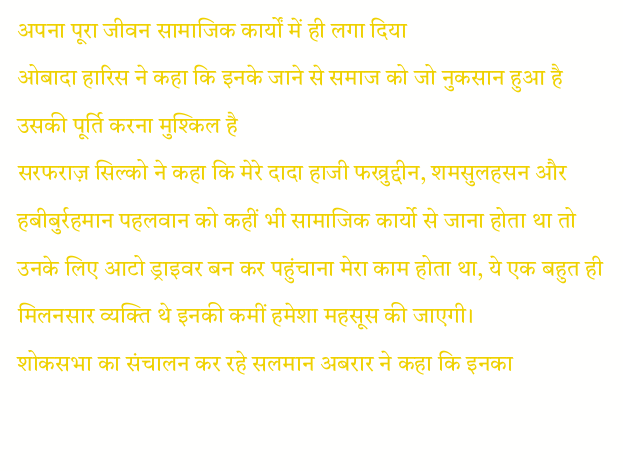अपना पूरा जीवन सामाजिक कार्यों में ही लगा दिया
ओबादा हारिस ने कहा कि इनके जाने से समाज को जो नुकसान हुआ है उसकी पूर्ति करना मुश्किल है
सरफराज़ सिल्को ने कहा कि मेरे दादा हाजी फख्रुद्दीन, शमसुलहसन और हबीबुर्रहमान पहलवान को कहीं भी सामाजिक कार्यो से जाना होता था तो उनके लिए आटो ड्राइवर बन कर पहुंचाना मेरा काम होता था, ये एक बहुत ही मिलनसार व्यक्ति थे इनकी कमीं हमेशा महसूस की जाएगी।
शोकसभा का संचालन कर रहे सलमान अबरार ने कहा कि इनका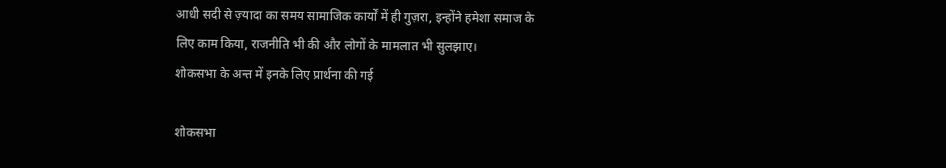आधी सदी से ज़्यादा का समय सामाजिक कार्यों में ही गुज़रा, इन्होंने हमेशा समाज के लिए काम किया, राजनीति भी की और लोगों के मामलात भी सुलझाए।
शोकसभा के अन्त में इनके लिए प्रार्थना की गई

शोकसभा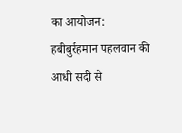का आयोजन: हबीबुर्रहमान पहलवान की आधी सदी से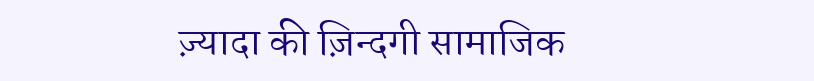ज़्यादा की ज़िन्दगी सामाजिक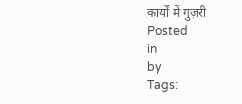कार्यों में गुज़री
Posted
in
by
Tags: